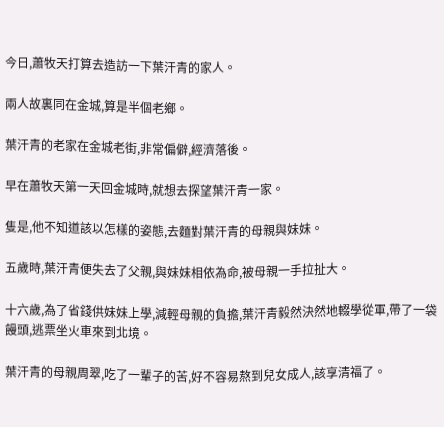今日,蕭牧天打算去造訪一下葉汗青的家人。

兩人故裏同在金城,算是半個老鄉。

葉汗青的老家在金城老街,非常偏僻,經濟落後。

早在蕭牧天第一天回金城時,就想去探望葉汗青一家。

隻是,他不知道該以怎樣的姿態,去麵對葉汗青的母親與妹妹。

五歲時,葉汗青便失去了父親,與妹妹相依為命,被母親一手拉扯大。

十六歲,為了省錢供妹妹上學,減輕母親的負擔,葉汗青毅然決然地輟學從軍,帶了一袋饅頭,逃票坐火車來到北境。

葉汗青的母親周翠,吃了一輩子的苦,好不容易熬到兒女成人,該享清福了。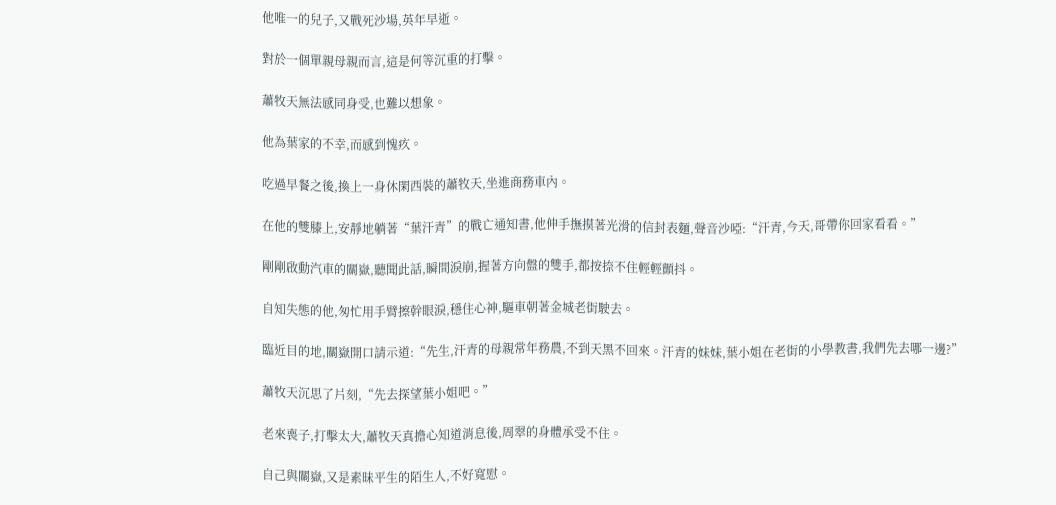他唯一的兒子,又戰死沙場,英年早逝。

對於一個單親母親而言,這是何等沉重的打擊。

蕭牧天無法感同身受,也難以想象。

他為葉家的不幸,而感到愧疚。

吃過早餐之後,換上一身休閑西裝的蕭牧天,坐進商務車內。

在他的雙膝上,安靜地躺著“葉汗青”的戰亡通知書,他伸手撫摸著光滑的信封表麵,聲音沙啞:“汗青,今天,哥帶你回家看看。”

剛剛啟動汽車的關嶽,聽聞此話,瞬間淚崩,握著方向盤的雙手,都按捺不住輕輕顫抖。

自知失態的他,匆忙用手臂擦幹眼淚,穩住心神,驅車朝著金城老街駛去。

臨近目的地,關嶽開口請示道:“先生,汗青的母親常年務農,不到天黑不回來。汗青的妹妹,葉小姐在老街的小學教書,我們先去哪一邊?”

蕭牧天沉思了片刻,“先去探望葉小姐吧。”

老來喪子,打擊太大,蕭牧天真擔心知道消息後,周翠的身體承受不住。

自己與關嶽,又是素昧平生的陌生人,不好寬慰。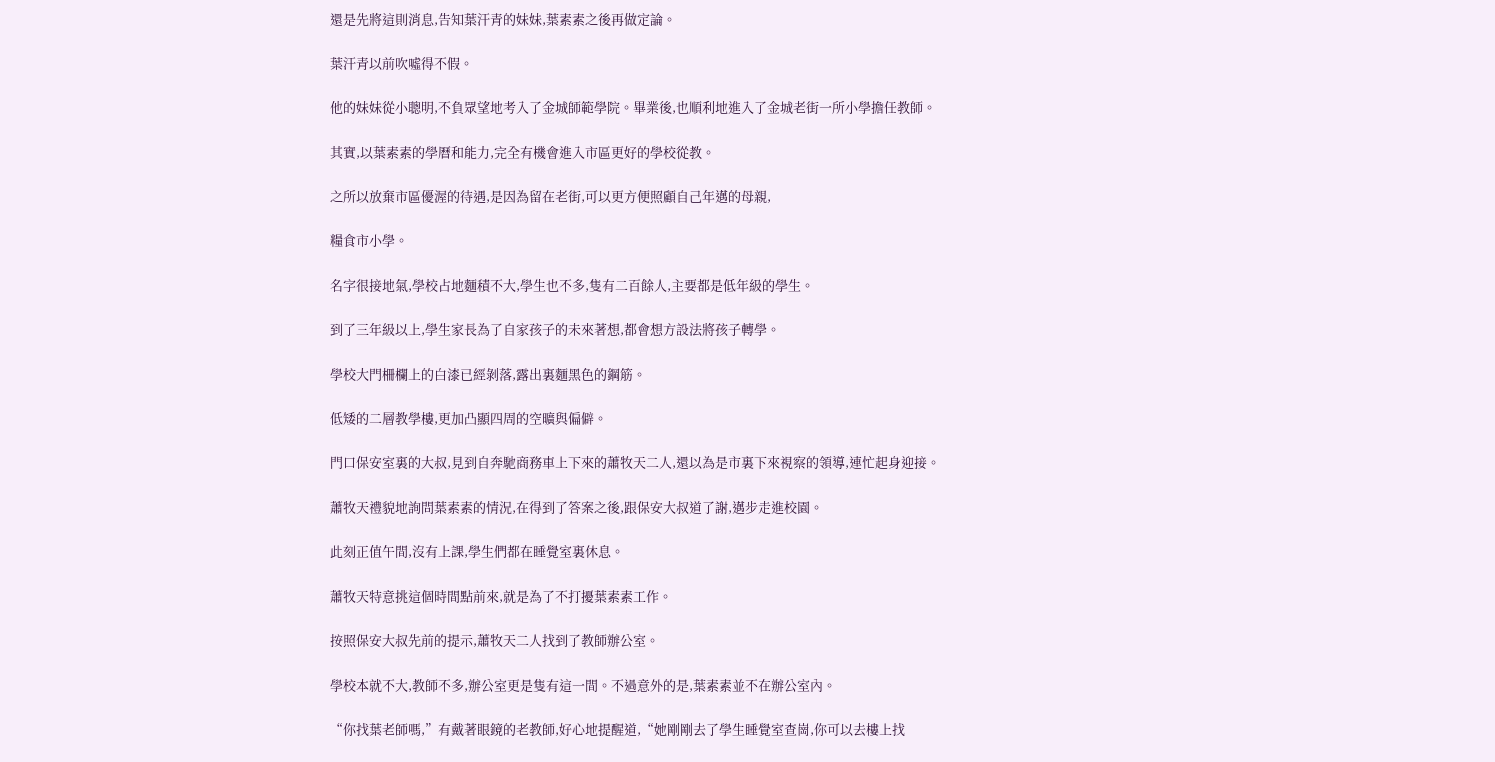還是先將這則消息,告知葉汗青的妹妹,葉素素之後再做定論。

葉汗青以前吹噓得不假。

他的妹妹從小聰明,不負眾望地考入了金城師範學院。畢業後,也順利地進入了金城老街一所小學擔任教師。

其實,以葉素素的學曆和能力,完全有機會進入市區更好的學校從教。

之所以放棄市區優渥的待遇,是因為留在老街,可以更方便照顧自己年邁的母親,

糧食市小學。

名字很接地氣,學校占地麵積不大,學生也不多,隻有二百餘人,主要都是低年級的學生。

到了三年級以上,學生家長為了自家孩子的未來著想,都會想方設法將孩子轉學。

學校大門柵欄上的白漆已經剝落,露出裏麵黑色的鋼筋。

低矮的二層教學樓,更加凸顯四周的空曠與偏僻。

門口保安室裏的大叔,見到自奔馳商務車上下來的蕭牧天二人,還以為是市裏下來視察的領導,連忙起身迎接。

蕭牧天禮貌地詢問葉素素的情況,在得到了答案之後,跟保安大叔道了謝,邁步走進校園。

此刻正值午間,沒有上課,學生們都在睡覺室裏休息。

蕭牧天特意挑這個時間點前來,就是為了不打擾葉素素工作。

按照保安大叔先前的提示,蕭牧天二人找到了教師辦公室。

學校本就不大,教師不多,辦公室更是隻有這一間。不過意外的是,葉素素並不在辦公室內。

“你找葉老師嗎,”有戴著眼鏡的老教師,好心地提醒道,“她剛剛去了學生睡覺室查崗,你可以去樓上找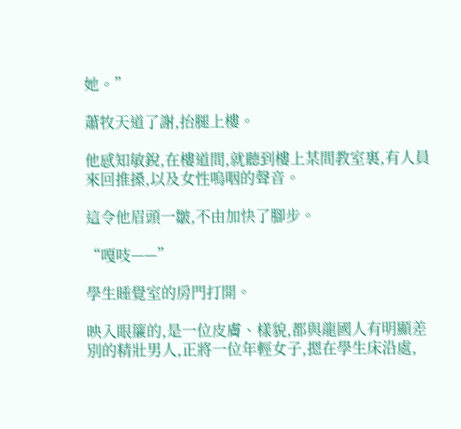她。”

蕭牧天道了謝,抬腿上樓。

他感知敏銳,在樓道間,就聽到樓上某間教室裏,有人員來回推搡,以及女性嗚咽的聲音。

這令他眉頭一皺,不由加快了腳步。

“嘎吱——”

學生睡覺室的房門打開。

映入眼簾的,是一位皮膚、樣貌,都與龍國人有明顯差別的精壯男人,正將一位年輕女子,摁在學生床沿處,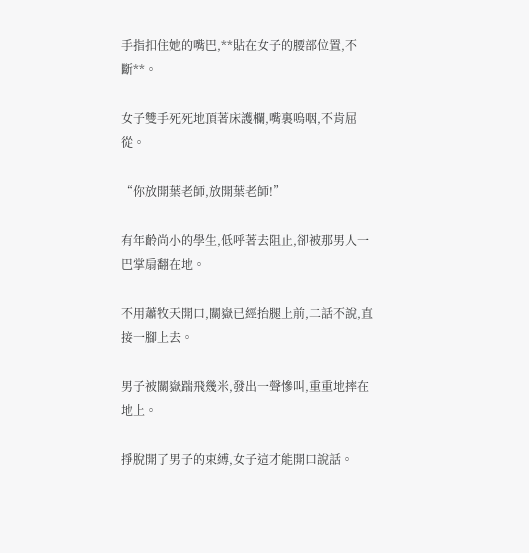手指扣住她的嘴巴,**貼在女子的腰部位置,不斷**。

女子雙手死死地頂著床護欄,嘴裏嗚咽,不肯屈從。

“你放開葉老師,放開葉老師!”

有年齡尚小的學生,低呼著去阻止,卻被那男人一巴掌扇翻在地。

不用蕭牧天開口,關嶽已經抬腿上前,二話不說,直接一腳上去。

男子被關嶽踹飛幾米,發出一聲慘叫,重重地摔在地上。

掙脫開了男子的束縛,女子這才能開口說話。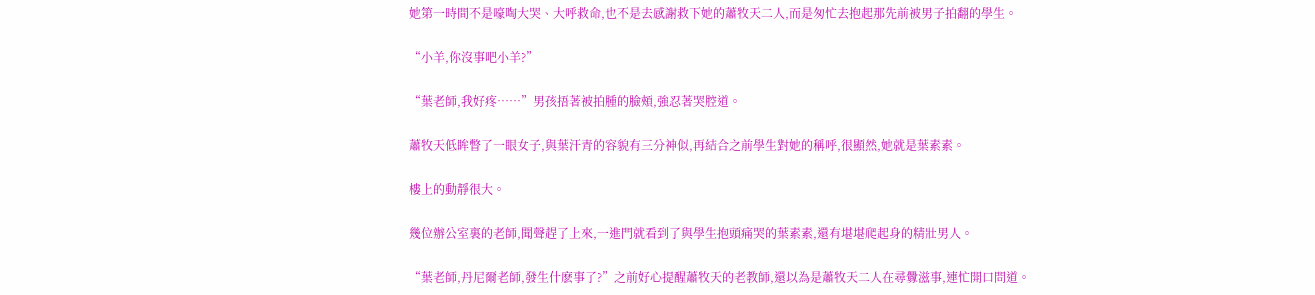她第一時間不是嚎啕大哭、大呼救命,也不是去感謝救下她的蕭牧天二人,而是匆忙去抱起那先前被男子拍翻的學生。

“小羊,你沒事吧小羊?”

“葉老師,我好疼……”男孩捂著被拍腫的臉頰,強忍著哭腔道。

蕭牧天低眸瞥了一眼女子,與葉汗青的容貌有三分神似,再結合之前學生對她的稱呼,很顯然,她就是葉素素。

樓上的動靜很大。

幾位辦公室裏的老師,聞聲趕了上來,一進門就看到了與學生抱頭痛哭的葉素素,還有堪堪爬起身的精壯男人。

“葉老師,丹尼爾老師,發生什麽事了?”之前好心提醒蕭牧天的老教師,還以為是蕭牧天二人在尋釁滋事,連忙開口問道。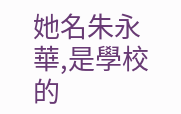她名朱永華,是學校的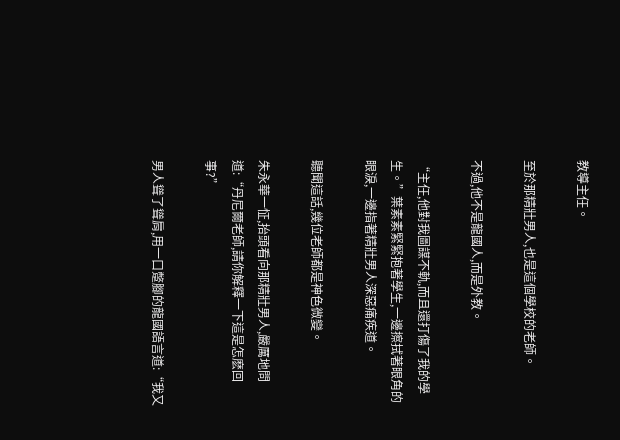教導主任。

至於那精壯男人,也是這個學校的老師。

不過,他不是龍國人,而是外教。

“主任,他對我圖謀不軌,而且還打傷了我的學生。”葉素素緊緊抱著學生,一邊擦拭著眼角的眼淚,一邊指著精壯男人深惡痛疾道。

聽聞這話,幾位老師都是神色微變。

朱永華一怔,抬頭看向那精壯男人,嚴厲地問道:“丹尼爾老師,請你解釋一下這是怎麽回事?”

男人聳了聳肩,用一口蹩腳的龍國語言道:“我又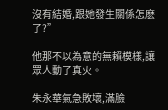沒有結婚,跟她發生關係怎麽了?”

他那不以為意的無賴模樣,讓眾人動了真火。

朱永華氣急敗壞,滿臉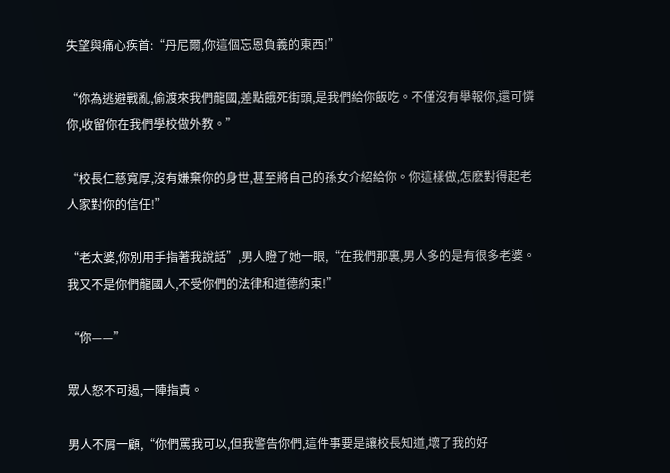失望與痛心疾首:“丹尼爾,你這個忘恩負義的東西!”

“你為逃避戰亂,偷渡來我們龍國,差點餓死街頭,是我們給你飯吃。不僅沒有舉報你,還可憐你,收留你在我們學校做外教。”

“校長仁慈寬厚,沒有嫌棄你的身世,甚至將自己的孫女介紹給你。你這樣做,怎麽對得起老人家對你的信任!”

“老太婆,你別用手指著我說話”,男人瞪了她一眼,“在我們那裏,男人多的是有很多老婆。我又不是你們龍國人,不受你們的法律和道德約束!”

“你——”

眾人怒不可遏,一陣指責。

男人不屑一顧,“你們罵我可以,但我警告你們,這件事要是讓校長知道,壞了我的好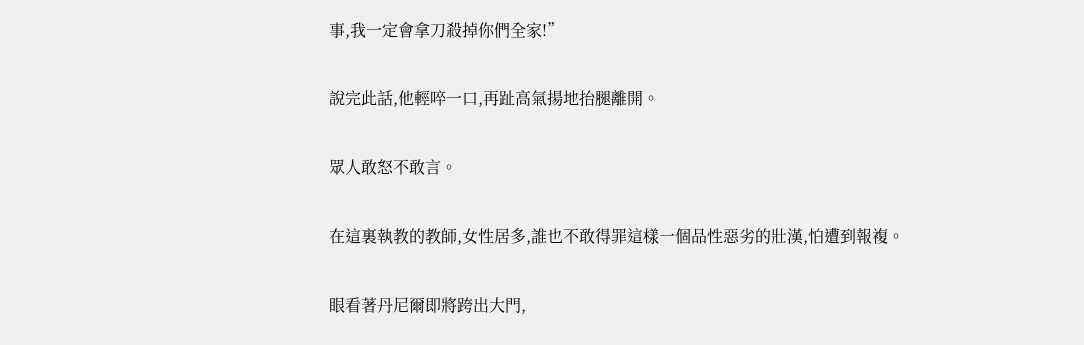事,我一定會拿刀殺掉你們全家!”

說完此話,他輕啐一口,再趾高氣揚地抬腿離開。

眾人敢怒不敢言。

在這裏執教的教師,女性居多,誰也不敢得罪這樣一個品性惡劣的壯漢,怕遭到報複。

眼看著丹尼爾即將跨出大門,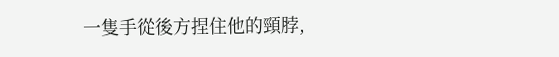一隻手從後方捏住他的頸脖,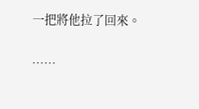一把將他拉了回來。

……